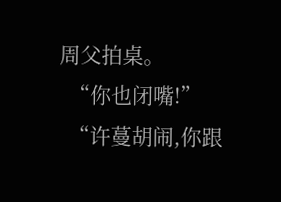周父拍桌。
  “你也闭嘴!”
  “许蔓胡闹,你跟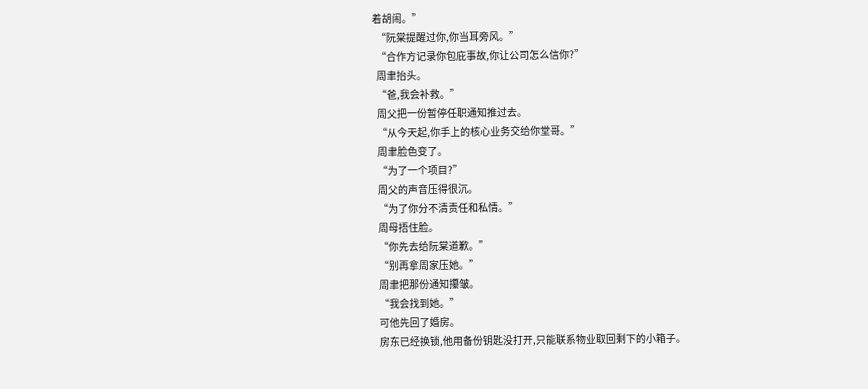着胡闹。”
  “阮棠提醒过你,你当耳旁风。”
  “合作方记录你包庇事故,你让公司怎么信你?”
  周聿抬头。
  “爸,我会补救。”
  周父把一份暂停任职通知推过去。
  “从今天起,你手上的核心业务交给你堂哥。”
  周聿脸色变了。
  “为了一个项目?”
  周父的声音压得很沉。
  “为了你分不清责任和私情。”
  周母捂住脸。
  “你先去给阮棠道歉。”
  “别再拿周家压她。”
  周聿把那份通知攥皱。
  “我会找到她。”
  可他先回了婚房。
  房东已经换锁,他用备份钥匙没打开,只能联系物业取回剩下的小箱子。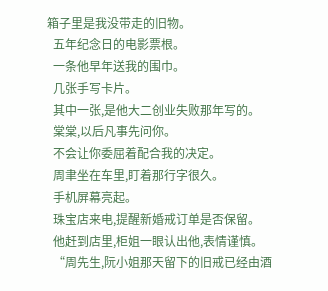箱子里是我没带走的旧物。
  五年纪念日的电影票根。
  一条他早年送我的围巾。
  几张手写卡片。
  其中一张,是他大二创业失败那年写的。
  棠棠,以后凡事先问你。
  不会让你委屈着配合我的决定。
  周聿坐在车里,盯着那行字很久。
  手机屏幕亮起。
  珠宝店来电,提醒新婚戒订单是否保留。
  他赶到店里,柜姐一眼认出他,表情谨慎。
  “周先生,阮小姐那天留下的旧戒已经由酒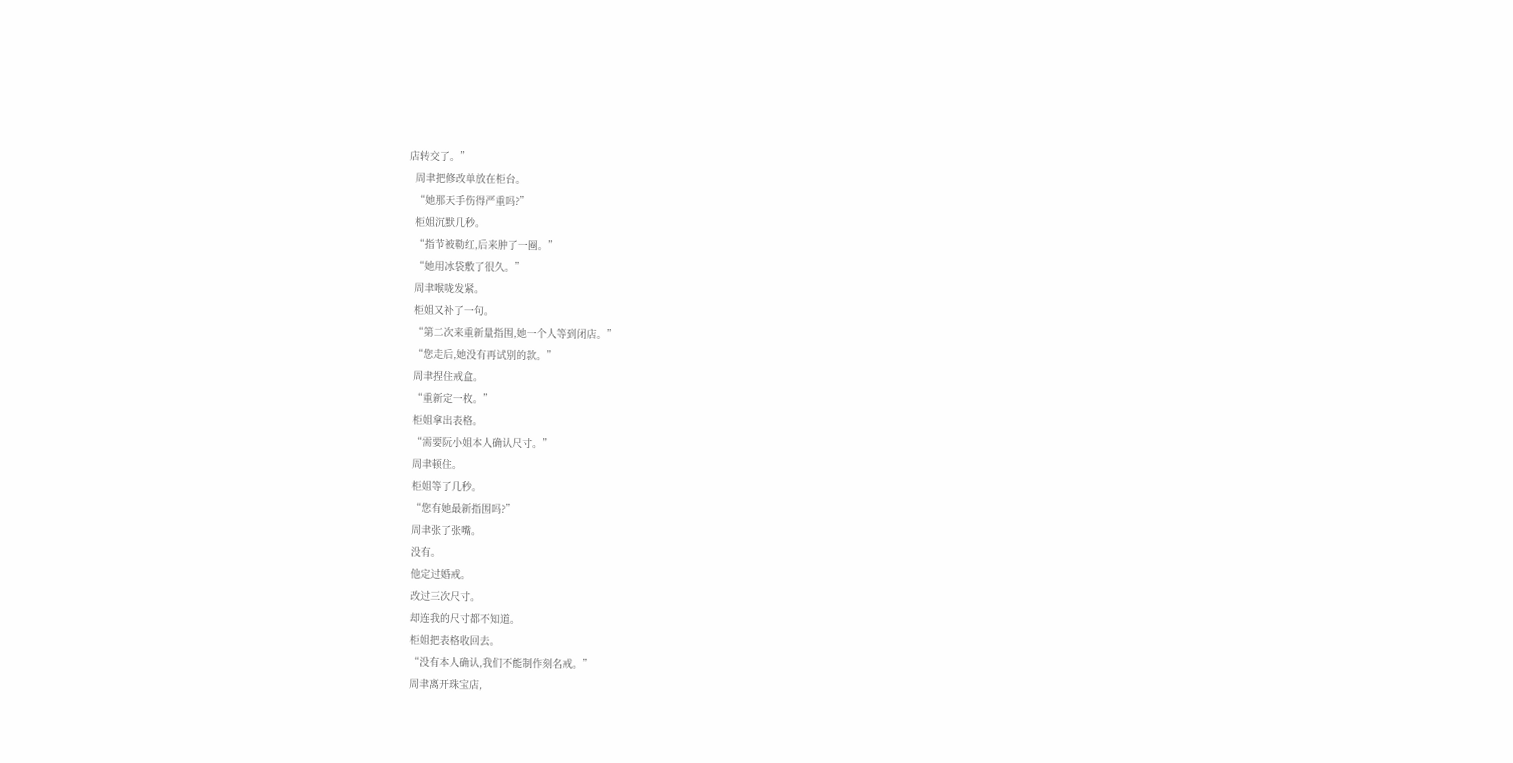店转交了。”
  周聿把修改单放在柜台。
  “她那天手伤得严重吗?”
  柜姐沉默几秒。
  “指节被勒红,后来肿了一圈。”
  “她用冰袋敷了很久。”
  周聿喉咙发紧。
  柜姐又补了一句。
  “第二次来重新量指围,她一个人等到闭店。”
  “您走后,她没有再试别的款。”
  周聿捏住戒盒。
  “重新定一枚。”
  柜姐拿出表格。
  “需要阮小姐本人确认尺寸。”
  周聿顿住。
  柜姐等了几秒。
  “您有她最新指围吗?”
  周聿张了张嘴。
  没有。
  他定过婚戒。
  改过三次尺寸。
  却连我的尺寸都不知道。
  柜姐把表格收回去。
  “没有本人确认,我们不能制作刻名戒。”
  周聿离开珠宝店,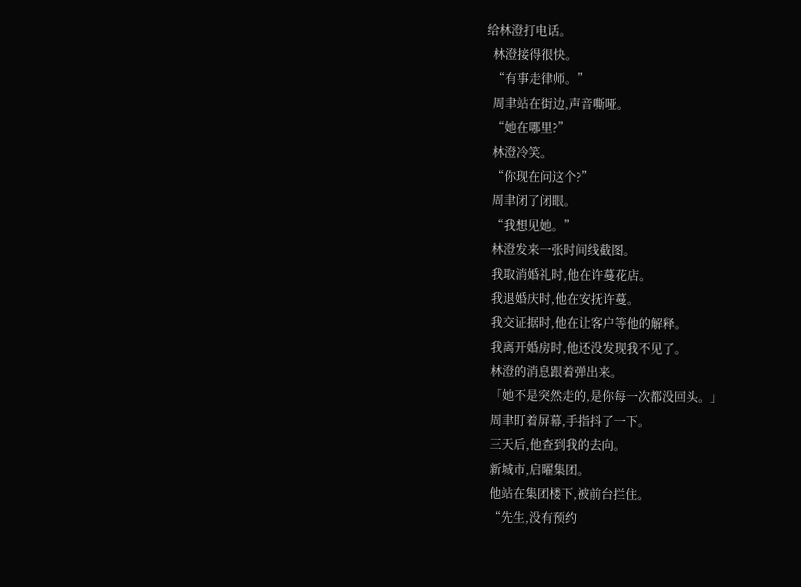给林澄打电话。
  林澄接得很快。
  “有事走律师。”
  周聿站在街边,声音嘶哑。
  “她在哪里?”
  林澄冷笑。
  “你现在问这个?”
  周聿闭了闭眼。
  “我想见她。”
  林澄发来一张时间线截图。
  我取消婚礼时,他在许蔓花店。
  我退婚庆时,他在安抚许蔓。
  我交证据时,他在让客户等他的解释。
  我离开婚房时,他还没发现我不见了。
  林澄的消息跟着弹出来。
  「她不是突然走的,是你每一次都没回头。」
  周聿盯着屏幕,手指抖了一下。
  三天后,他查到我的去向。
  新城市,启曜集团。
  他站在集团楼下,被前台拦住。
  “先生,没有预约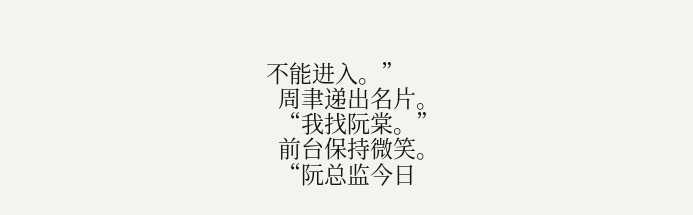不能进入。”
  周聿递出名片。
  “我找阮棠。”
  前台保持微笑。
  “阮总监今日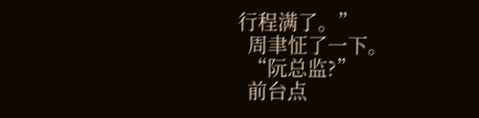行程满了。”
  周聿怔了一下。
  “阮总监?”
  前台点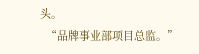头。
  “品牌事业部项目总监。”